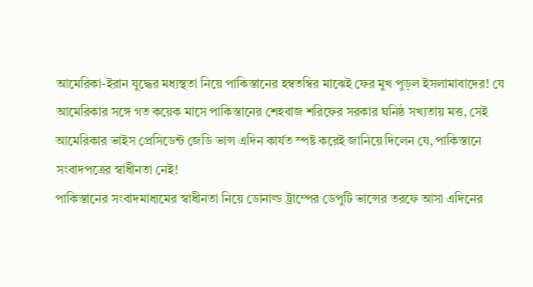আমেরিকা-ইরান যুদ্ধের মধ্যস্থতা নিয়ে পাকিস্তানের হম্বতম্বির মাঝেই ফের মুখ পুড়ল ইসলামাবাদের! যে আমেরিকার সঙ্গে গত কয়েক মাসে পাকিস্তানের শেহবাজ শরিফের সরকার ঘনিষ্ঠ সখ্যতায় মত্ত, সেই আমেরিকার ভাইস প্রেসিডেন্ট জেডি ভান্স এদিন কার্যত স্পষ্ট করেই জানিয়ে দিলেন যে, পাকিস্তানে সংবাদপত্রের স্বাধীনতা নেই!
পাকিস্তানের সংবাদমাধ্যমের স্বাধীনতা নিয়ে ডোনাল্ড ট্রাম্পের ডেপুটি ভান্সের তরফে আসা এদিনের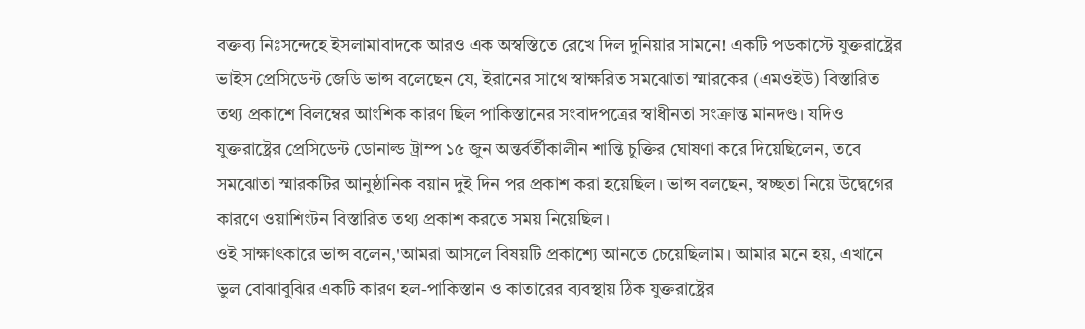বক্তব্য নিঃসন্দেহে ইসলামাবাদকে আরও এক অস্বস্তিতে রেখে দিল দুনিয়ার সামনে! একটি পডকাস্টে যুক্তরাষ্ট্রের ভাইস প্রেসিডেন্ট জেডি ভান্স বলেছেন যে, ইরানের সাথে স্বাক্ষরিত সমঝোতা স্মারকের (এমওইউ) বিস্তারিত তথ্য প্রকাশে বিলম্বের আংশিক কারণ ছিল পাকিস্তানের সংবাদপত্রের স্বাধীনতা সংক্রান্ত মানদণ্ড। যদিও যুক্তরাষ্ট্রের প্রেসিডেন্ট ডোনাল্ড ট্রাম্প ১৫ জুন অন্তর্বর্তীকালীন শান্তি চুক্তির ঘোষণা করে দিয়েছিলেন, তবে সমঝোতা স্মারকটির আনুষ্ঠানিক বয়ান দুই দিন পর প্রকাশ করা হয়েছিল। ভান্স বলছেন, স্বচ্ছতা নিয়ে উদ্বেগের কারণে ওয়াশিংটন বিস্তারিত তথ্য প্রকাশ করতে সময় নিয়েছিল।
ওই সাক্ষাৎকারে ভান্স বলেন,'আমরা আসলে বিষয়টি প্রকাশ্যে আনতে চেয়েছিলাম। আমার মনে হয়, এখানে ভুল বোঝাবুঝির একটি কারণ হল-পাকিস্তান ও কাতারের ব্যবস্থায় ঠিক যুক্তরাষ্ট্রের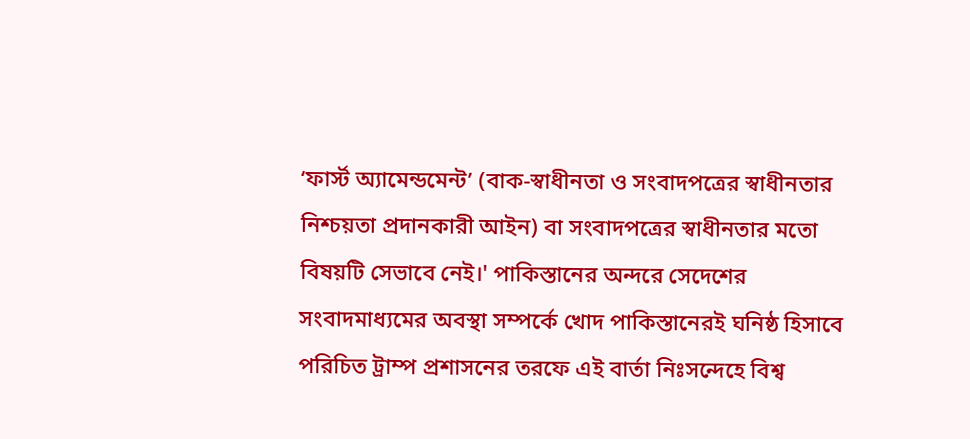‘ফার্স্ট অ্যামেন্ডমেন্ট’ (বাক-স্বাধীনতা ও সংবাদপত্রের স্বাধীনতার নিশ্চয়তা প্রদানকারী আইন) বা সংবাদপত্রের স্বাধীনতার মতো বিষয়টি সেভাবে নেই।' পাকিস্তানের অন্দরে সেদেশের সংবাদমাধ্যমের অবস্থা সম্পর্কে খোদ পাকিস্তানেরই ঘনিষ্ঠ হিসাবে পরিচিত ট্রাম্প প্রশাসনের তরফে এই বার্তা নিঃসন্দেহে বিশ্ব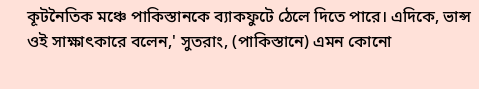কূটনৈতিক মঞ্চে পাকিস্তানকে ব্যাকফুটে ঠেলে দিতে পারে। এদিকে, ভান্স ওই সাক্ষাৎকারে বলেন,' সুতরাং, (পাকিস্তানে) এমন কোনো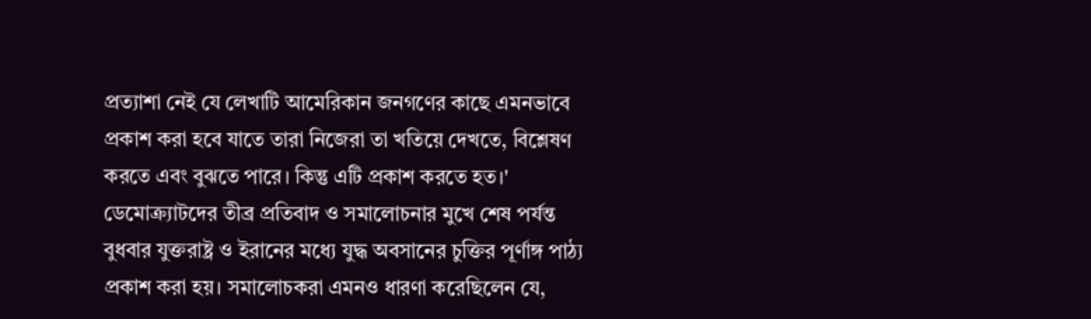প্রত্যাশা নেই যে লেখাটি আমেরিকান জনগণের কাছে এমনভাবে প্রকাশ করা হবে যাতে তারা নিজেরা তা খতিয়ে দেখতে, বিশ্লেষণ করতে এবং বুঝতে পারে। কিন্তু এটি প্রকাশ করতে হত।'
ডেমোক্র্যাটদের তীব্র প্রতিবাদ ও সমালোচনার মুখে শেষ পর্যন্ত বুধবার যুক্তরাষ্ট্র ও ইরানের মধ্যে যুদ্ধ অবসানের চুক্তির পূর্ণাঙ্গ পাঠ্য প্রকাশ করা হয়। সমালোচকরা এমনও ধারণা করেছিলেন যে,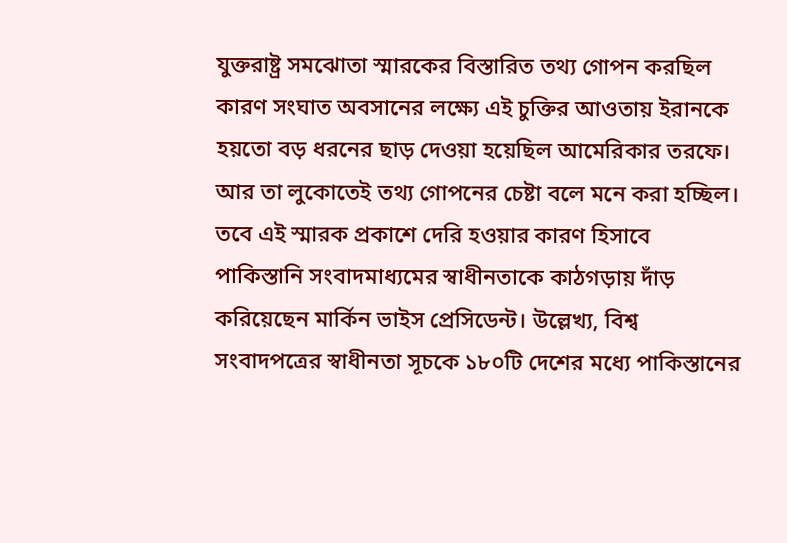যুক্তরাষ্ট্র সমঝোতা স্মারকের বিস্তারিত তথ্য গোপন করছিল কারণ সংঘাত অবসানের লক্ষ্যে এই চুক্তির আওতায় ইরানকে হয়তো বড় ধরনের ছাড় দেওয়া হয়েছিল আমেরিকার তরফে। আর তা লুকোতেই তথ্য গোপনের চেষ্টা বলে মনে করা হচ্ছিল। তবে এই স্মারক প্রকাশে দেরি হওয়ার কারণ হিসাবে পাকিস্তানি সংবাদমাধ্যমের স্বাধীনতাকে কাঠগড়ায় দাঁড় করিয়েছেন মার্কিন ভাইস প্রেসিডেন্ট। উল্লেখ্য, বিশ্ব সংবাদপত্রের স্বাধীনতা সূচকে ১৮০টি দেশের মধ্যে পাকিস্তানের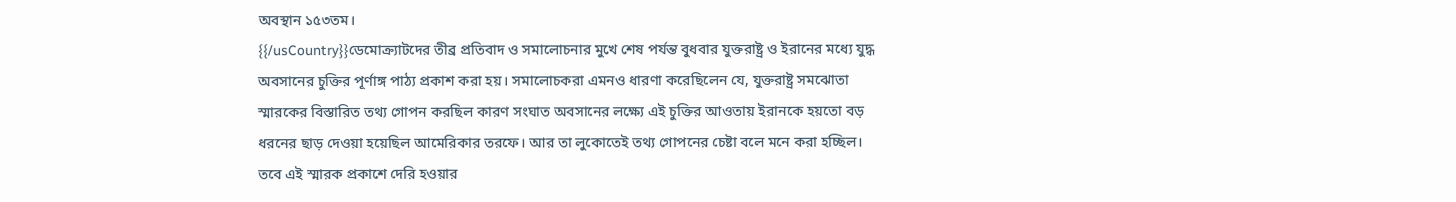অবস্থান ১৫৩তম।
{{/usCountry}}ডেমোক্র্যাটদের তীব্র প্রতিবাদ ও সমালোচনার মুখে শেষ পর্যন্ত বুধবার যুক্তরাষ্ট্র ও ইরানের মধ্যে যুদ্ধ অবসানের চুক্তির পূর্ণাঙ্গ পাঠ্য প্রকাশ করা হয়। সমালোচকরা এমনও ধারণা করেছিলেন যে, যুক্তরাষ্ট্র সমঝোতা স্মারকের বিস্তারিত তথ্য গোপন করছিল কারণ সংঘাত অবসানের লক্ষ্যে এই চুক্তির আওতায় ইরানকে হয়তো বড় ধরনের ছাড় দেওয়া হয়েছিল আমেরিকার তরফে। আর তা লুকোতেই তথ্য গোপনের চেষ্টা বলে মনে করা হচ্ছিল। তবে এই স্মারক প্রকাশে দেরি হওয়ার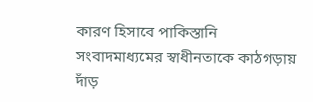কারণ হিসাবে পাকিস্তানি সংবাদমাধ্যমের স্বাধীনতাকে কাঠগড়ায় দাঁড়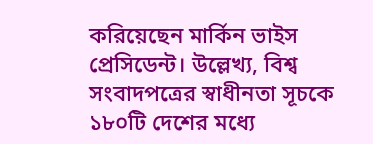করিয়েছেন মার্কিন ভাইস প্রেসিডেন্ট। উল্লেখ্য, বিশ্ব সংবাদপত্রের স্বাধীনতা সূচকে ১৮০টি দেশের মধ্যে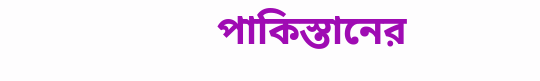পাকিস্তানের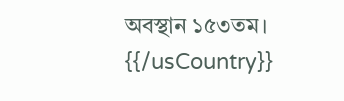অবস্থান ১৫৩তম।
{{/usCountry}}